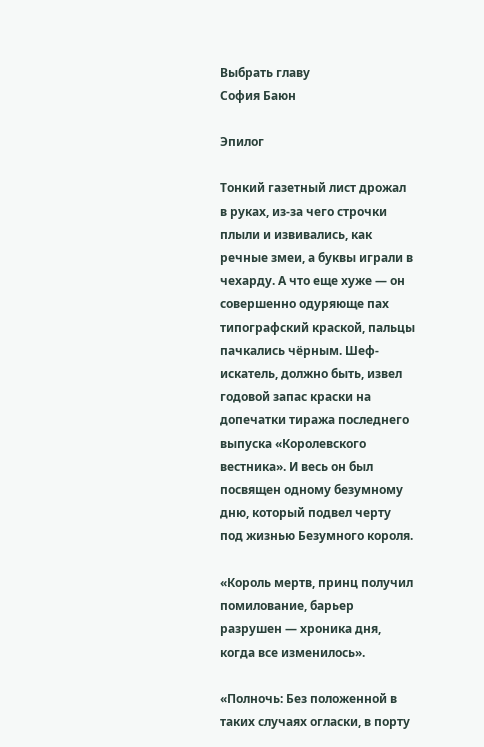Выбрать главу
София Баюн

Эпилог

Тонкий газетный лист дрожал в руках, из-за чего строчки плыли и извивались, как речные змеи, а буквы играли в чехарду. А что еще хуже — он совершенно одуряюще пах типографский краской, пальцы пачкались чёрным. Шеф-искатель, должно быть, извел годовой запас краски на допечатки тиража последнего выпуска «Королевского вестника». И весь он был посвящен одному безумному дню, который подвел черту под жизнью Безумного короля.

«Король мертв, принц получил помилование, барьер разрушен — хроника дня, когда все изменилось».

«Полночь: Без положенной в таких случаях огласки, в порту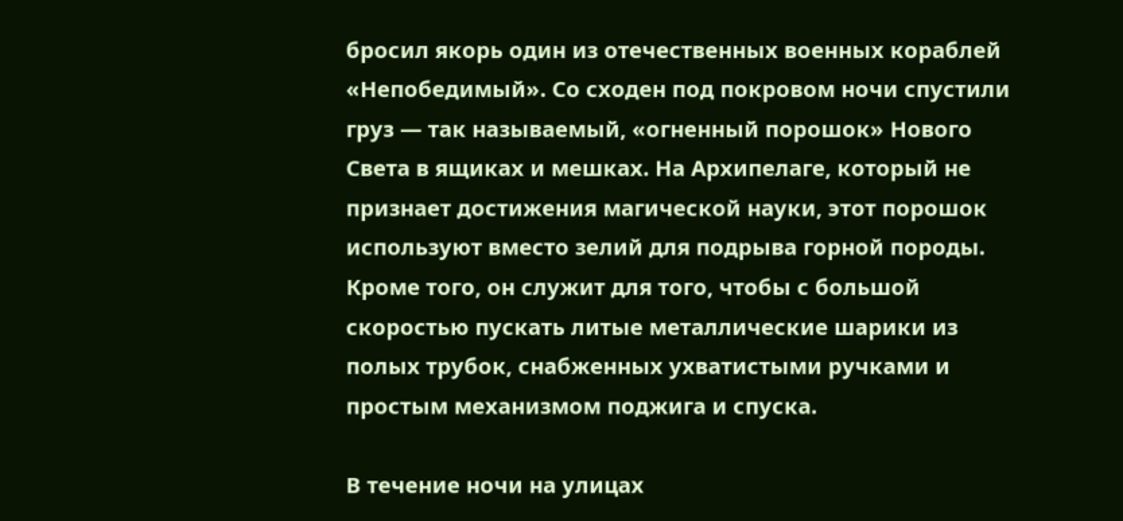бросил якорь один из отечественных военных кораблей «Непобедимый». Со сходен под покровом ночи спустили груз — так называемый, «огненный порошок» Нового Света в ящиках и мешках. На Архипелаге, который не признает достижения магической науки, этот порошок используют вместо зелий для подрыва горной породы. Кроме того, он служит для того, чтобы с большой скоростью пускать литые металлические шарики из полых трубок, снабженных ухватистыми ручками и простым механизмом поджига и спуска.

В течение ночи на улицах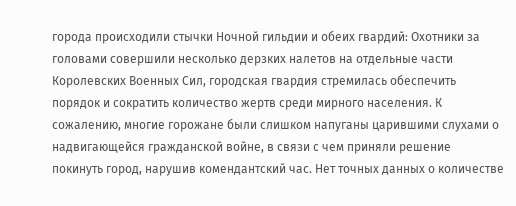города происходили стычки Ночной гильдии и обеих гвардий: Охотники за головами совершили несколько дерзких налетов на отдельные части Королевских Военных Сил, городская гвардия стремилась обеспечить порядок и сократить количество жертв среди мирного населения. К сожалению, многие горожане были слишком напуганы царившими слухами о надвигающейся гражданской войне, в связи с чем приняли решение покинуть город, нарушив комендантский час. Нет точных данных о количестве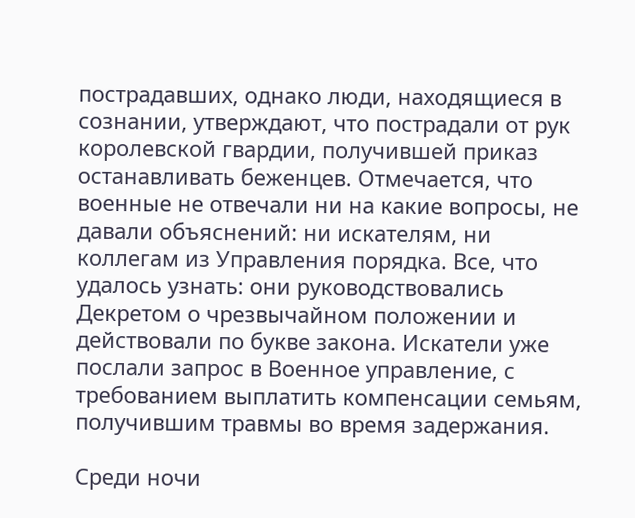пострадавших, однако люди, находящиеся в сознании, утверждают, что пострадали от рук королевской гвардии, получившей приказ останавливать беженцев. Отмечается, что военные не отвечали ни на какие вопросы, не давали объяснений: ни искателям, ни коллегам из Управления порядка. Все, что удалось узнать: они руководствовались Декретом о чрезвычайном положении и действовали по букве закона. Искатели уже послали запрос в Военное управление, с требованием выплатить компенсации семьям, получившим травмы во время задержания.

Среди ночи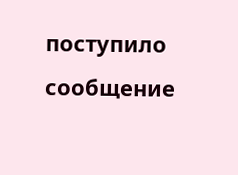поступило сообщение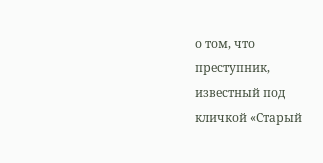о том, что преступник, известный под кличкой «Старый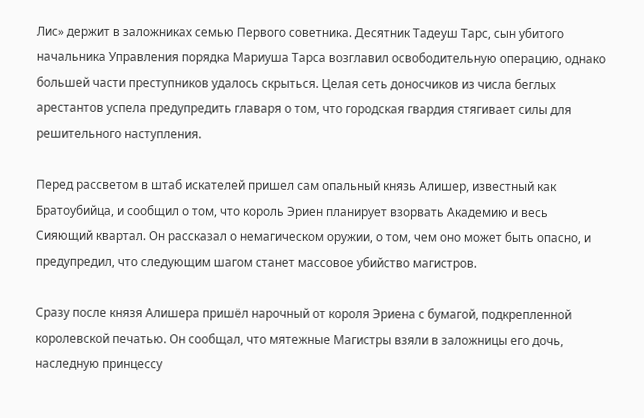Лис» держит в заложниках семью Первого советника. Десятник Тадеуш Тарс, сын убитого начальника Управления порядка Мариуша Тарса возглавил освободительную операцию, однако большей части преступников удалось скрыться. Целая сеть доносчиков из числа беглых арестантов успела предупредить главаря о том, что городская гвардия стягивает силы для решительного наступления.

Перед рассветом в штаб искателей пришел сам опальный князь Алишер, известный как Братоубийца, и сообщил о том, что король Эриен планирует взорвать Академию и весь Сияющий квартал. Он рассказал о немагическом оружии, о том, чем оно может быть опасно, и предупредил, что следующим шагом станет массовое убийство магистров.

Сразу после князя Алишера пришёл нарочный от короля Эриена с бумагой, подкрепленной королевской печатью. Он сообщал, что мятежные Магистры взяли в заложницы его дочь, наследную принцессу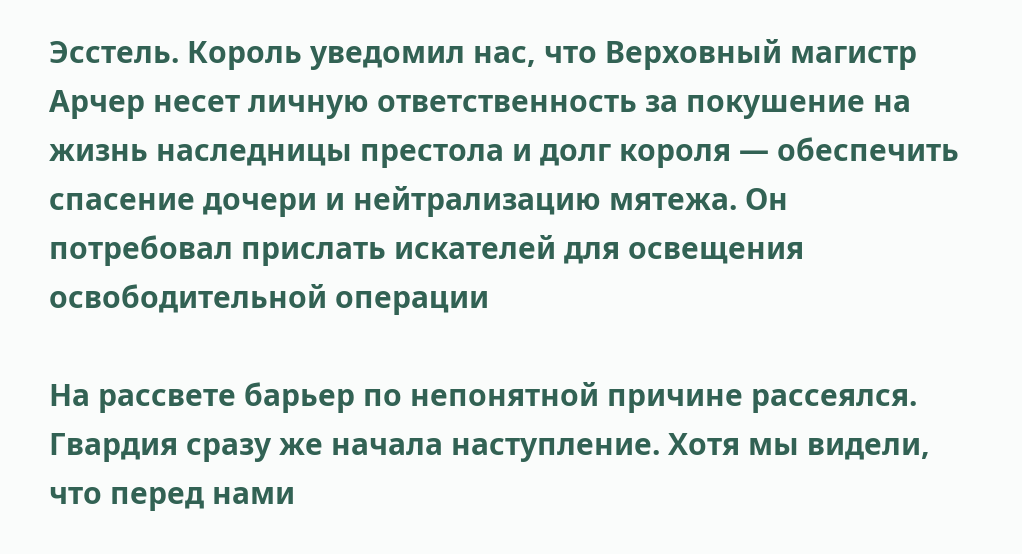Эсстель. Король уведомил нас, что Верховный магистр Арчер несет личную ответственность за покушение на жизнь наследницы престола и долг короля — обеспечить спасение дочери и нейтрализацию мятежа. Он потребовал прислать искателей для освещения освободительной операции

На рассвете барьер по непонятной причине рассеялся. Гвардия сразу же начала наступление. Хотя мы видели, что перед нами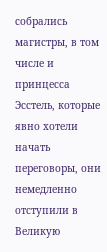собрались магистры, в том числе и принцесса Эсстель, которые явно хотели начать переговоры, они немедленно отступили в Великую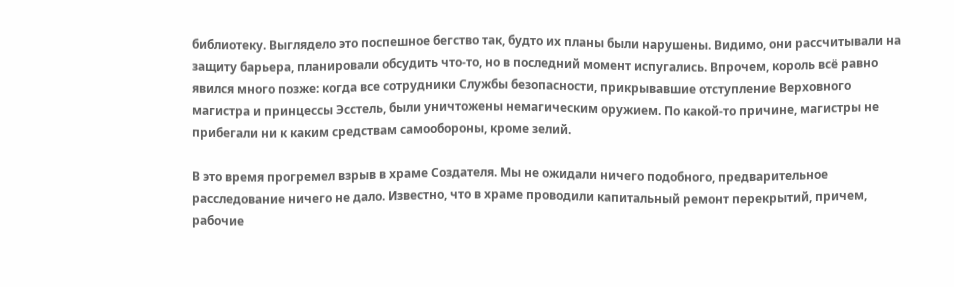библиотеку. Выглядело это поспешное бегство так, будто их планы были нарушены. Видимо, они рассчитывали на защиту барьера, планировали обсудить что-то, но в последний момент испугались. Впрочем, король всё равно явился много позже: когда все сотрудники Службы безопасности, прикрывавшие отступление Верховного магистра и принцессы Эсстель, были уничтожены немагическим оружием. По какой-то причине, магистры не прибегали ни к каким средствам самообороны, кроме зелий.

В это время прогремел взрыв в храме Создателя. Мы не ожидали ничего подобного, предварительное расследование ничего не дало. Известно, что в храме проводили капитальный ремонт перекрытий, причем, рабочие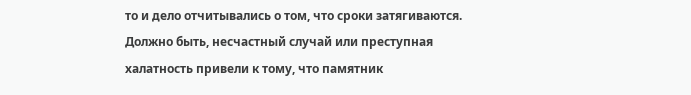то и дело отчитывались о том, что сроки затягиваются. Должно быть, несчастный случай или преступная халатность привели к тому, что памятник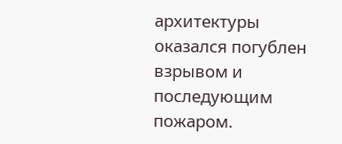архитектуры оказался погублен взрывом и последующим пожаром.